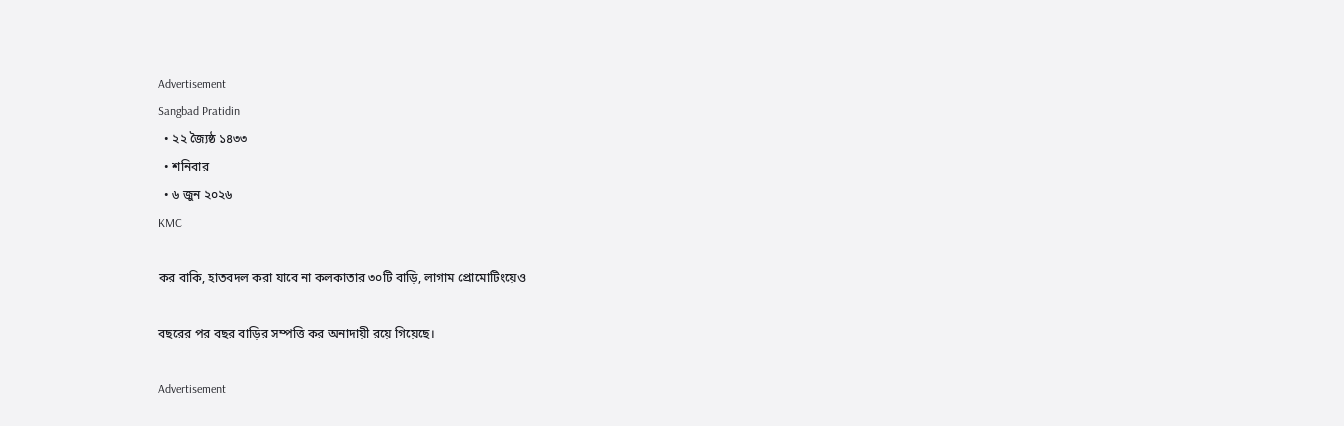Advertisement
Sangbad Pratidin
  • ২২ জ্যৈষ্ঠ ১৪৩৩
  • শনিবার
  • ৬ জুন ২০২৬
KMC

কর বাকি, হাতবদল করা যাবে না কলকাতার ৩০টি বাড়ি, লাগাম প্রোমোটিংয়েও

বছরের পর বছর বাড়ির সম্পত্তি কর অনাদায়ী রয়ে গিয়েছে।

Advertisement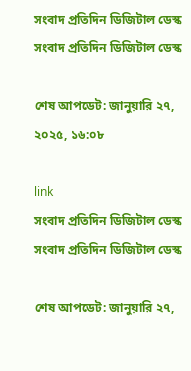সংবাদ প্রতিদিন ডিজিটাল ডেস্ক
সংবাদ প্রতিদিন ডিজিটাল ডেস্ক

শেষ আপডেট: জানুয়ারি ২৭, ২০২৫, ১৬:০৮

link
সংবাদ প্রতিদিন ডিজিটাল ডেস্ক
সংবাদ প্রতিদিন ডিজিটাল ডেস্ক

শেষ আপডেট: জানুয়ারি ২৭,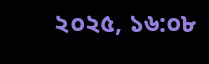২০২৫, ১৬:০৮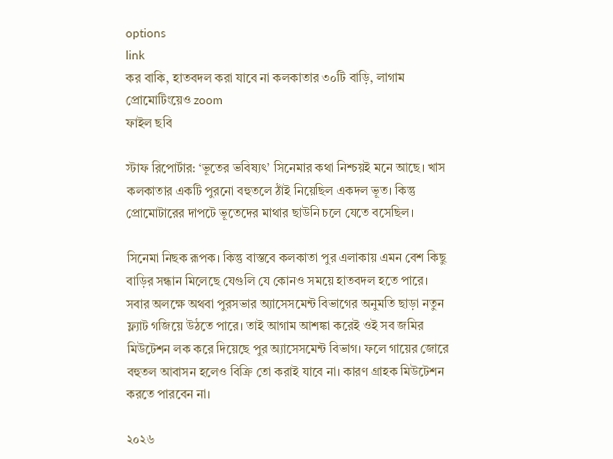options
link
কর বাকি, হাতবদল করা যাবে না কলকাতার ৩০টি বাড়ি, লাগাম প্রোমোটিংয়েও zoom
ফাইল ছবি

স্টাফ রিপোর্টার: ‘ভূতের ভবিষ্যৎ’ সিনেমার কথা নিশ্চয়ই মনে আছে। খাস কলকাতার একটি পুরনো বহুতলে ঠাঁই নিয়েছিল একদল ভূত। কিন্তু প্রোমোটারের দাপটে ভূতেদের মাথার ছাউনি চলে যেতে বসেছিল।

সিনেমা নিছক রূপক। কিন্তু বাস্তবে কলকাতা পুর এলাকায় এমন বেশ কিছু বাড়ির সন্ধান মিলেছে যেগুলি যে কোনও সময়ে হাতবদল হতে পারে। সবার অলক্ষে অথবা পুরসভার অ্যাসেসমেন্ট বিভাগের অনুমতি ছাড়া নতুন ফ্ল্যাট গজিয়ে উঠতে পারে। তাই আগাম আশঙ্কা করেই ওই সব জমির মিউটেশন লক করে দিয়েছে পুর অ্যাসেসমেন্ট বিভাগ। ফলে গায়ের জোরে বহুতল আবাসন হলেও বিক্রি তো করাই যাবে না। কারণ গ্রাহক মিউটেশন করতে পারবেন না।

২০২৬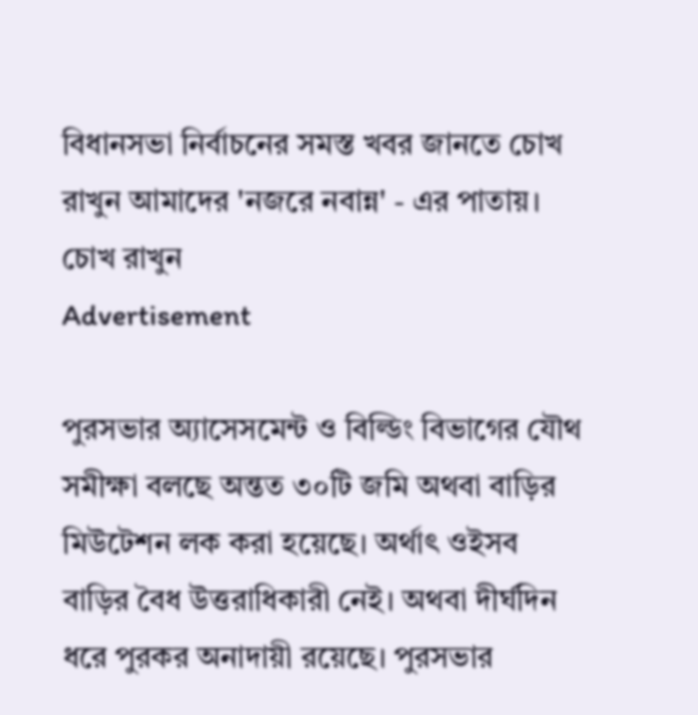বিধানসভা নির্বাচনের সমস্ত খবর জানতে চোখ রাখুন আমাদের 'নজরে নবান্ন' - এর পাতায়।
চোখ রাখুন
Advertisement

পুরসভার অ্যাসেসমেন্ট ও বিল্ডিং বিভাগের যৌথ সমীক্ষা বলছে অন্তত ৩০টি জমি অথবা বাড়ির মিউটেশন লক করা হয়েছে। অর্থাৎ ওইসব বাড়ির বৈধ উত্তরাধিকারী নেই। অথবা দীর্ঘদিন ধরে পুরকর অনাদায়ী রয়েছে। পুরসভার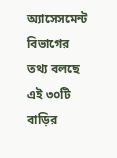অ্যাসেসমেন্ট বিভাগের তথ্য বলছে এই ৩০টি বাড়ির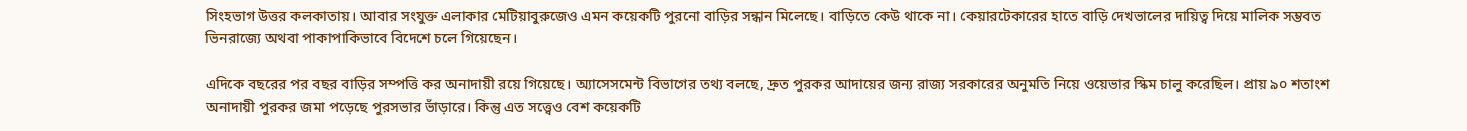সিংহভাগ উত্তর কলকাতায়। আবার সংযুক্ত এলাকার মেটিয়াবুরুজেও এমন কয়েকটি পুরনো বাড়ির সন্ধান মিলেছে। বাড়িতে কেউ থাকে না। কেয়ারটেকারের হাতে বাড়ি দেখভালের দায়িত্ব দিয়ে মালিক সম্ভবত ভিনরাজ্যে অথবা পাকাপাকিভাবে বিদেশে চলে গিয়েছেন।

এদিকে বছরের পর বছর বাড়ির সম্পত্তি কর অনাদায়ী রয়ে গিয়েছে। অ্যাসেসমেন্ট বিভাগের তথ্য বলছে, দ্রুত পুরকর আদায়ের জন্য রাজ্য সরকারের অনুমতি নিয়ে ওয়েভার স্কিম চালু করেছিল। প্রায় ৯০ শতাংশ অনাদায়ী পুরকর জমা পড়েছে পুরসভার ভাঁড়ারে। কিন্তু এত সত্ত্বেও বেশ কয়েকটি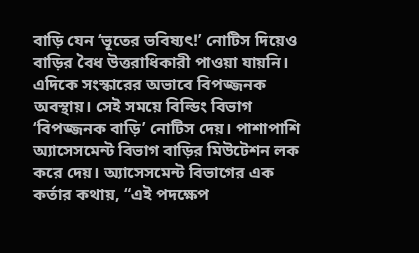বাড়ি যেন ‘ভূতের ভবিষ্যৎ!’ নোটিস দিয়েও বাড়ির বৈধ উত্তরাধিকারী পাওয়া যায়নি। এদিকে সংস্কারের অভাবে বিপজ্জনক অবস্থায়। সেই সময়ে বিল্ডিং বিভাগ ‘বিপজ্জনক বাড়ি’ নোটিস দেয়। পাশাপাশি অ্যাসেসমেন্ট বিভাগ বাড়ির মিউটেশন লক করে দেয়। অ্যাসেসমেন্ট বিভাগের এক কর্তার কথায়, “এই পদক্ষেপ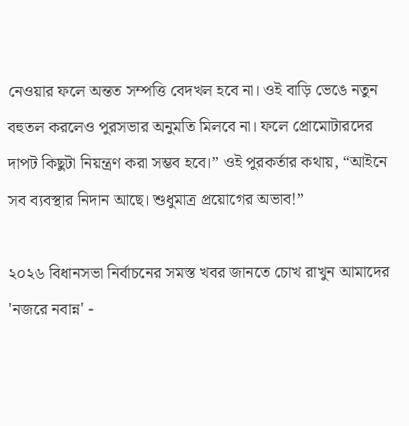নেওয়ার ফলে অন্তত সম্পত্তি বেদখল হবে না। ওই বাড়ি ভেঙে নতুন বহুতল করলেও পুরসভার অনুমতি মিলবে না। ফলে প্রোমোটারদের দাপট কিছুটা নিয়ন্ত্রণ করা সম্ভব হবে।” ওই পুরকর্তার কথায়, “আইনে সব ব্যবস্থার নিদান আছে। শুধুমাত্র প্রয়োগের অভাব!”

২০২৬ বিধানসভা নির্বাচনের সমস্ত খবর জানতে চোখ রাখুন আমাদের 'নজরে নবান্ন' -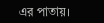এর পাতায়।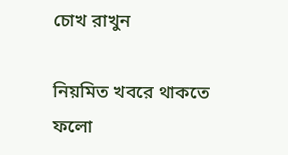চোখ রাখুন

নিয়মিত খবরে থাকতে ফলো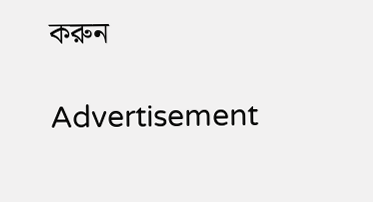করুন

Advertisement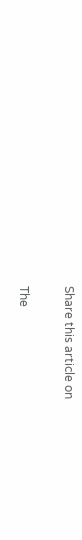Share this article on

The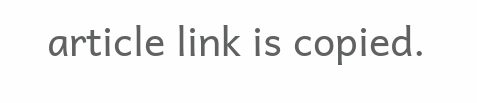article link is copied.